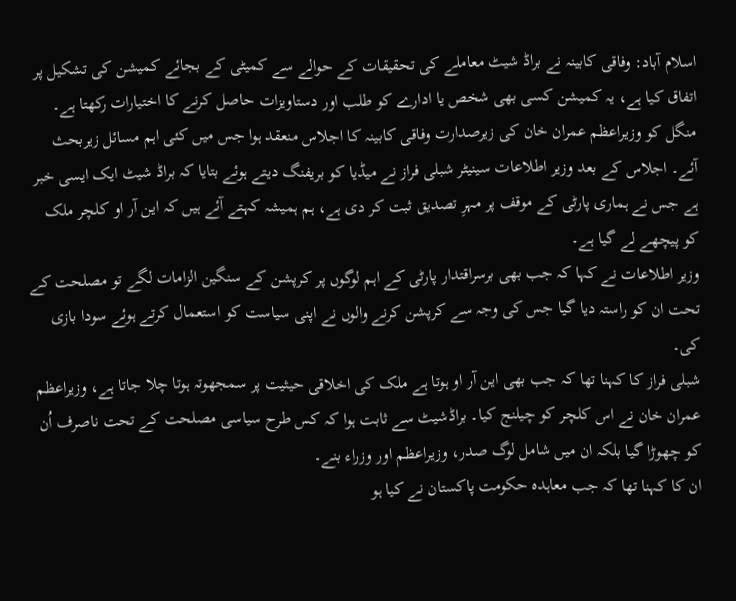اسلام آباد: وفاقی کابینہ نے براڈ شیٹ معاملے کی تحقیقات کے حوالے سے کمیٹی کے بجائے کمیشن کی تشکیل پر اتفاق کیا ہے، یہ کمیشن کسی بھی شخص یا ادارے کو طلب اور دستاویزات حاصل کرنے کا اختیارات رکھتا ہے۔
منگل کو وزیراعظم عمران خان کی زیرصدارت وفاقی کابینہ کا اجلاس منعقد ہوا جس میں کئی اہم مسائل زیربحث آئے۔ اجلاس کے بعد وزیر اطلاعات سینیٹر شبلی فراز نے میڈیا کو بریفنگ دیتے ہوئے بتایا کہ براڈ شیٹ ایک ایسی خبر ہے جس نے ہماری پارٹی کے موقف پر مہرِ تصدیق ثبت کر دی ہے، ہم ہمیشہ کہتے آئے ہیں کہ این آر او کلچر ملک کو پیچھے لے گیا ہے۔
وزیر اطلاعات نے کہا کہ جب بھی برسراقتدار پارٹی کے اہم لوگوں پر کرپشن کے سنگین الزامات لگے تو مصلحت کے تحت ان کو راستہ دیا گیا جس کی وجہ سے کرپشن کرنے والوں نے اپنی سیاست کو استعمال کرتے ہوئے سودا بازی کی۔
شبلی فراز کا کہنا تھا کہ جب بھی این آر او ہوتا ہے ملک کی اخلاقی حیثیت پر سمجھوتہ ہوتا چلا جاتا ہے، وزیراعظم عمران خان نے اس کلچر کو چیلنج کیا۔ براڈشیٹ سے ثابت ہوا کہ کس طرح سیاسی مصلحت کے تحت ناصرف اُن کو چھوڑا گیا بلکہ ان میں شامل لوگ صدر، وزیراعظم اور وزراء بنے۔
ان کا کہنا تھا کہ جب معاہدہ حکومت پاکستان نے کیا ہو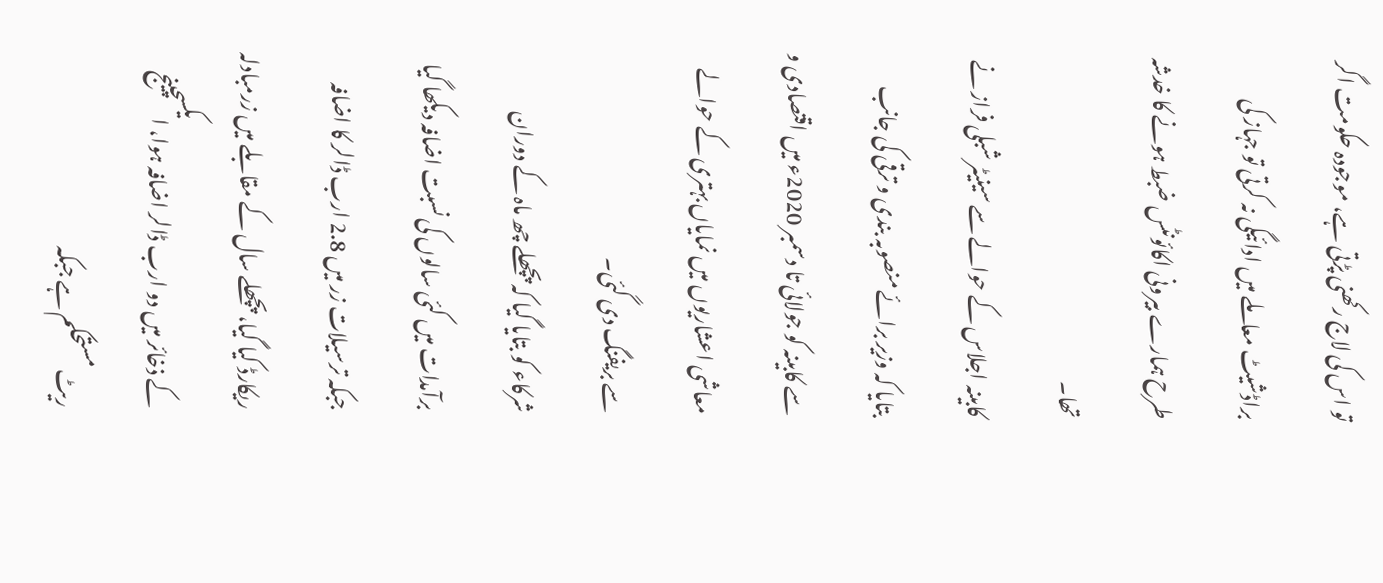تو اس کی لاج رکھنی پڑتی ہے، موجودہ حکومت اگر براڈشیٹ معاملے میں ادائیگی نہ کرتی تو جہاز کی طرح ہمارے بیرونی اکائونٹس ضبط ہونے کا خدشہ تھا۔
کابینہ اجلاس کے حوالے سے سینیٹر شبلی فراز نے بتایا کہ وزیر برائے منصوبہ بندی و ترقی کی جانب سے کابینہ کو جولائی تا دسمبر 2020ء میں اقتصادی و معاشی اعشاریوں میں نمایاں بہتری کے حوالے سے بریفنگ دی گئی۔
شرکاء کو بتایا گیا کہ پچھلے چھ ماہ کے دوران برآمدات میں کئی سالوں کی نسبت اضافہ دیکھا گیا جبکہ ترسیلات زر میں 2.8 ارب ڈالر کا اضافہ ریکارڈ کیا گیا، پچھلے سال کے مقابلے میں زرمبادلہ کے ذخائر میں دو ارب ڈالر اضافہ ہوا، ایکسچینج ریٹ مستحکم ہے جبکہ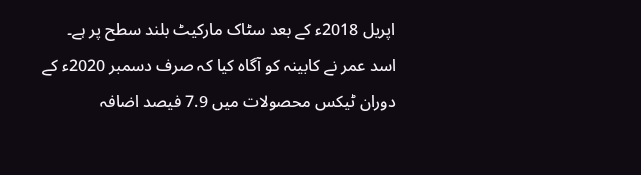اپریل 2018ء کے بعد سٹاک مارکیٹ بلند سطح پر ہے۔
اسد عمر نے کابینہ کو آگاہ کیا کہ صرف دسمبر 2020ء کے دوران ٹیکس محصولات میں 7.9 فیصد اضافہ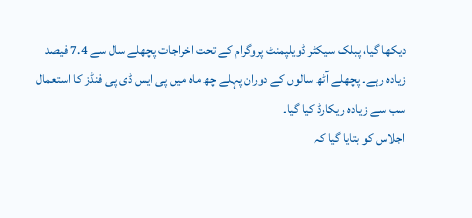دیکھا گیا، پبلک سیکٹر ڈویلپمنٹ پروگرام کے تحت اخراجات پچھلے سال سے 7.4 فیصد زیادہ رہے۔ پچھلے آٹھ سالوں کے دوران پہلے چھ ماہ میں پی ایس ڈی پی فنڈز کا استعمال سب سے زیادہ ریکارڈ کیا گیا۔
اجلاس کو بتایا گیا کہ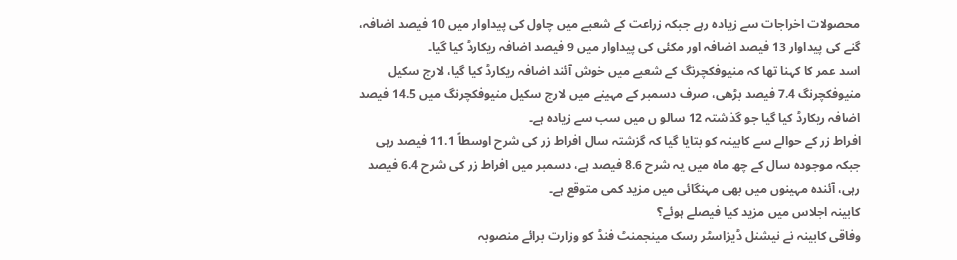محصولات اخراجات سے زیادہ رہے جبکہ زراعت کے شعبے میں چاول کی پیداوار میں 10 فیصد اضافہ، گنے کی پیداوار 13 فیصد اضافہ اور مکئی کی پیداوار میں 9 فیصد اضافہ ریکارڈ کیا گیا۔
اسد عمر کا کہنا تھا کہ منیوفکچرنگ کے شعبے میں خوش آئند اضافہ ریکارڈ کیا گیا، لارج سکیل منیوفکچرنگ 7.4 فیصد بڑھی، صرف دسمبر کے مہینے میں لارج سکیل منیوفکچرنگ میں 14.5 فیصد اضافہ ریکارڈ کیا گیا جو گذشتہ 12 سالو ں میں سب سے زیادہ ہے۔
افراط زر کے حوالے سے کابینہ کو بتایا گیا کہ گزشتہ سال افراط زر کی شرح اوسطاً 11.1 فیصد رہی جبکہ موجودہ سال کے چھ ماہ میں یہ شرح 8.6 فیصد ہے، دسمبر میں افراط زر کی شرح 6.4 فیصد رہی، آئندہ مہینوں میں بھی مہنگائی میں مزید کمی متوقع ہے۔
کابینہ اجلاس میں مزید کیا فیصلے ہوئے؟
وفاقی کابینہ نے نیشنل ڈیزاسٹر رسک مینجمنٹ فنڈ کو وزارت برائے منصوبہ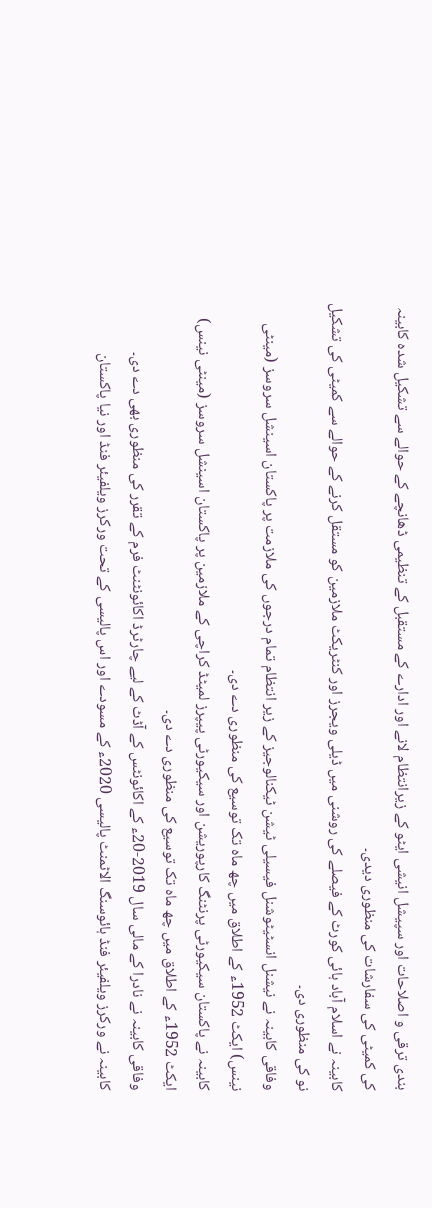بندی ترقی و اصلاحات اور سپیشل انیشی ایٹو کے زیرانتظام لانے اور ادارے کے مستقبل کے تنظیمی ڈھانچے کے حوالے سے تشکیل شدہ کابینہ کی کمیٹی کی سفارشات کی منظوری دیدی۔
کابینہ نے اسلام آباد ہائی کورٹ کے فیصلے کی روشنی میں ڈیلی ویجرز اور کنٹریکٹ ملازمین کو مستقل کرنے کے حوالے سے کمیٹی کی تشکیل نو کی منظوری دی۔
وفاقی کابینہ نے نیشنل انسٹیٹوشنل فیسیلی ٹیشن ٹیکنالوجیز کے زیر انتظام تمام درجوں کی ملازمت پر پاکستان اسینشل سروسز (مینٹی نینس) ایکٹ 1952ء کے اطلاق میں چھ ماہ تک توسیع کی منظوری دے دی۔
کابینہ نے پاکستان سیکیورٹی پرنٹنگ کارپوریشن اور سیکیورٹی پیپرز لمیٹڈ کراچی کے ملازمین پر پاکستان اسینشل سروسز (مینٹی نینس) ایکٹ 1952ء کے اطلاق میں چھ ماہ تک توسیع کی منظوری دے دی۔
وفاقی کابینہ نے نادرا کے مالی سال 2019-20ء کے اکائونٹس کے آڈٹ کے لیے چارٹرڈ اکائونٹنٹ فرم کے تقرر کی منظوری بھی دے دی۔
کابینہ نے ورکرز ویلفیئر فنڈ ہائوسنگ الاٹمنٹ پالیسی 2020ء کے مسودے اور اس پالیسی کے تحت ورکرز ویلفیئر فنڈ اور نیا پاکستان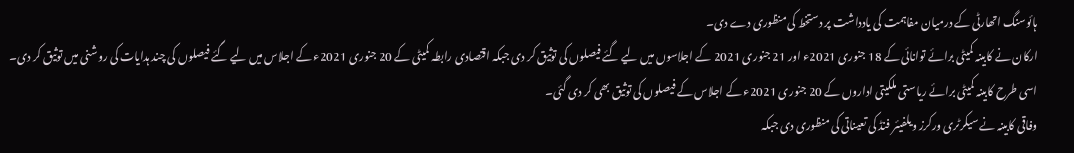ہائوسنگ اتھارٹی کے درمیان مفاہمت کی یادداشت پر دستخط کی منظوری دے دی۔
ارکان نے کابینہ کمیٹی برائے توانائی کے 18 جنوری 2021ء اور 21 جنوری 2021 کے اجلاسوں میں لیے گئے فیصلوں کی توثیق کر دی جبکہ اقتصادی رابطہ کمیٹی کے 20 جنوری 2021ء کے اجلاس میں لیے گئے فیصلوں کی چند ہدایات کی روشنی میں توثیق کر دی۔ اسی طرح کابینہ کمیٹی برائے ریاستی ملکیتی اداروں کے 20 جنوری 2021ء کے اجلاس کے فیصلوں کی توثیق بھی کر دی گئی۔
وفاقی کابینہ نے سیکرٹری ورکرز ویلفیئر فنڈ کی تعیناتی کی منظوری دی جبکہ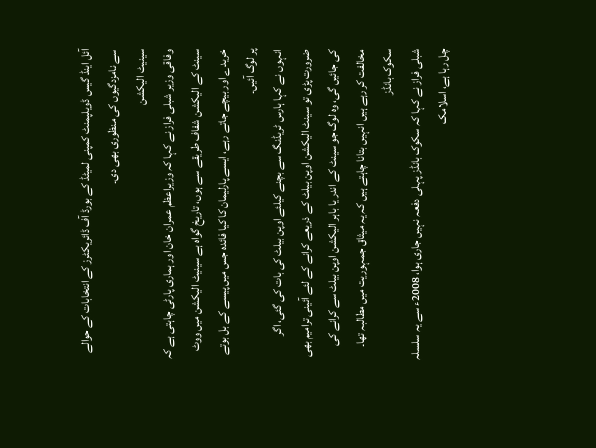آئل اینڈ گیس ڈویلپمنٹ کمپنی لمیٹڈ کے بورڈ آف ڈائریکٹرز کے انتخابات کے حوالے سے نامزدگیوں کی منظوری بھی دی۔
سینیٹ الیکشن
وفاقی وزیر شبلی فراز نے کہا کہ وزیراعظم عمران خان اور ہماری پارٹی چاہتی ہے کہ سینٹ کے الیکشن شفاف طریقے سے ہوں، تاریخ گواہ ہے سینیٹ الیکشن میں ووٹ خریدے اور بیچے جاتے رہے، ایسے پارلیمان کا کیا فائدہ جس میں پیسے کے بل بوتے پر لوگ آئیں۔
انہوں نے کہا ہارس ٹریڈنگ سے بچنے کیلئے اوپن بیلٹ کی بات کی گئی، اگر ضرورت پڑی تو سینٹ الیکشن اوپن بیلٹ کے ذریعے کرانے کے لئے آئینی ترامیم بھی کی جائیں گی، وہ لوگ جو سینٹ کے اندر یا باہر الیکشن اوپن بیلٹ سے کرانے کی مخالفت کر رہے ہیں انہیں بتانا چاہتے ہیں کہ یہ میثاق جمہوریت میں مطالبہ تھا۔
سکوک بانڈز
شبلی فراز نے کہا کہ سکوک بانڈز پہلی دفعہ نہیں جاری ہوا، 2008ء سے یہ سلسلہ چل رہا ہے، اسلامک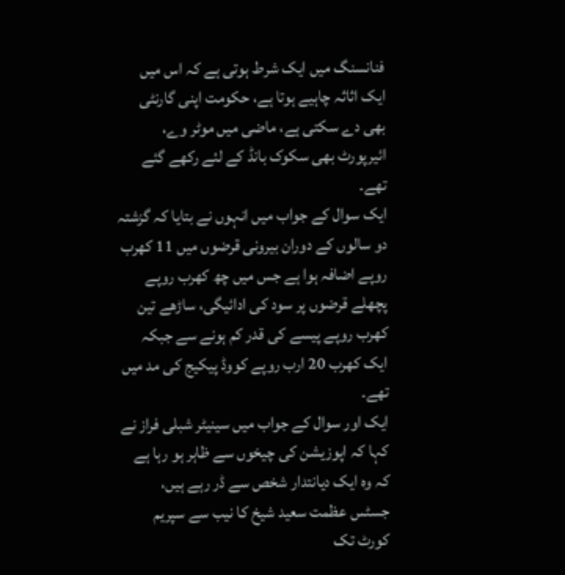فنانسنگ میں ایک شرط ہوتی ہے کہ اس میں ایک اثاثہ چاہیے ہوتا ہے، حکومت اپنی گارنٹی بھی دے سکتی ہے، ماضی میں موٹر وے، ائیرپورٹ بھی سکوک بانڈ کے لئے رکھے گئے تھے۔
ایک سوال کے جواب میں انہوں نے بتایا کہ گزشتہ دو سالوں کے دوران بیرونی قرضوں میں 11 کھرب روپے اضافہ ہوا ہے جس میں چھ کھرب روپے پچھلے قرضوں پر سود کی ادائیگی، ساڑھے تین کھرب روپے پیسے کی قدر کم ہونے سے جبکہ ایک کھرب 20 ارب روپے کووڈ پیکیج کی مد میں تھے۔
ایک اور سوال کے جواب میں سینیٹر شبلی فراز نے کہا کہ اپوزیشن کی چیخوں سے ظاہر ہو رہا ہے کہ وہ ایک دیانتدار شخص سے ڈر رہے ہیں، جسٹس عظمت سعید شیخ کا نیب سے سپریم کورٹ تک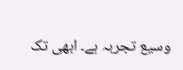وسیع تجربہ ہے۔ ابھی تک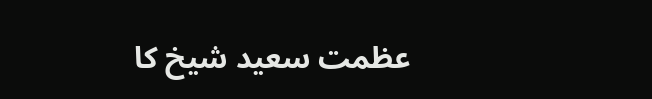عظمت سعید شیخ کا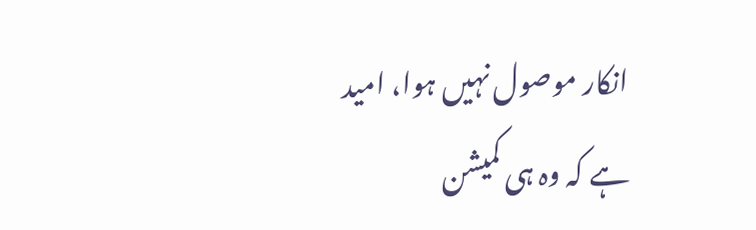انکار موصول نہیں ہوا، امید ہے کہ وہ ہی کمیشن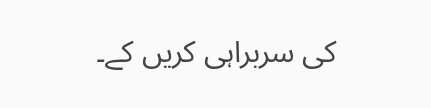کی سربراہی کریں کے۔